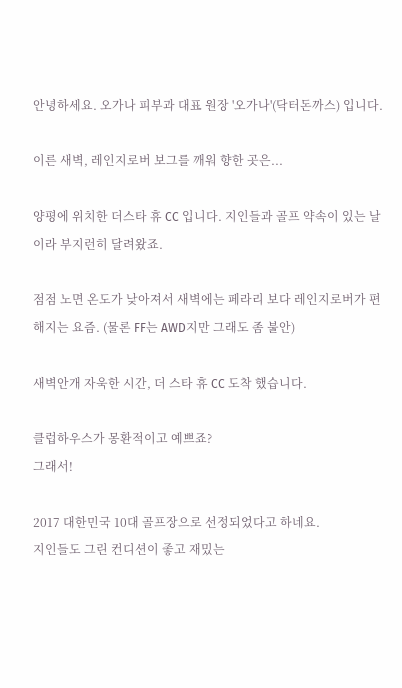안녕하세요. 오가나 피부과 대표 원장 '오가나'(닥터돈까스) 입니다.

이른 새벽, 레인지로버 보그를 깨워 향한 곳은...

양평에 위치한 더스타 휴 CC 입니다. 지인들과 골프 약속이 있는 날이라 부지런히 달려왔죠.

점점 노면 온도가 낮아져서 새벽에는 페라리 보다 레인지로버가 편해지는 요즘. (물론 FF는 AWD지만 그래도 좀 불안)

새벽안개 자욱한 시간, 더 스타 휴 CC 도착 했습니다.

클럽하우스가 몽환적이고 예쁘죠?
그래서!

2017 대한민국 10대 골프장으로 선정되었다고 하네요.
지인들도 그린 컨디션이 좋고 재밌는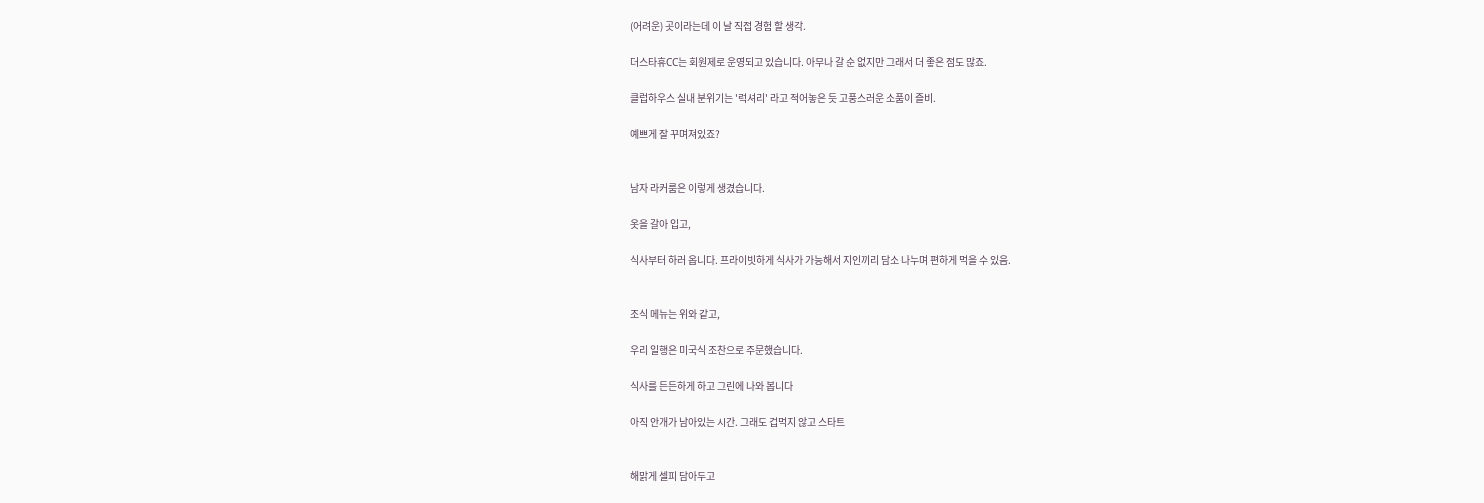(어려운) 곳이라는데 이 날 직접 경험 할 생각.

더스타휴CC는 회원제로 운영되고 있습니다. 아무나 갈 순 없지만 그래서 더 좋은 점도 많죠.

클럽하우스 실내 분위기는 '럭셔리' 라고 적어놓은 듯 고풍스러운 소품이 즐비.

예쁘게 잘 꾸며져있죠?


남자 라커룸은 이렇게 생겼습니다.

옷을 갈아 입고,

식사부터 하러 옵니다. 프라이빗하게 식사가 가능해서 지인끼리 담소 나누며 편하게 먹을 수 있음.


조식 메뉴는 위와 같고,

우리 일행은 미국식 조찬으로 주문했습니다.

식사를 든든하게 하고 그린에 나와 봅니다

아직 안개가 남아있는 시간. 그래도 겁먹지 않고 스타트


해맑게 셀피 담아두고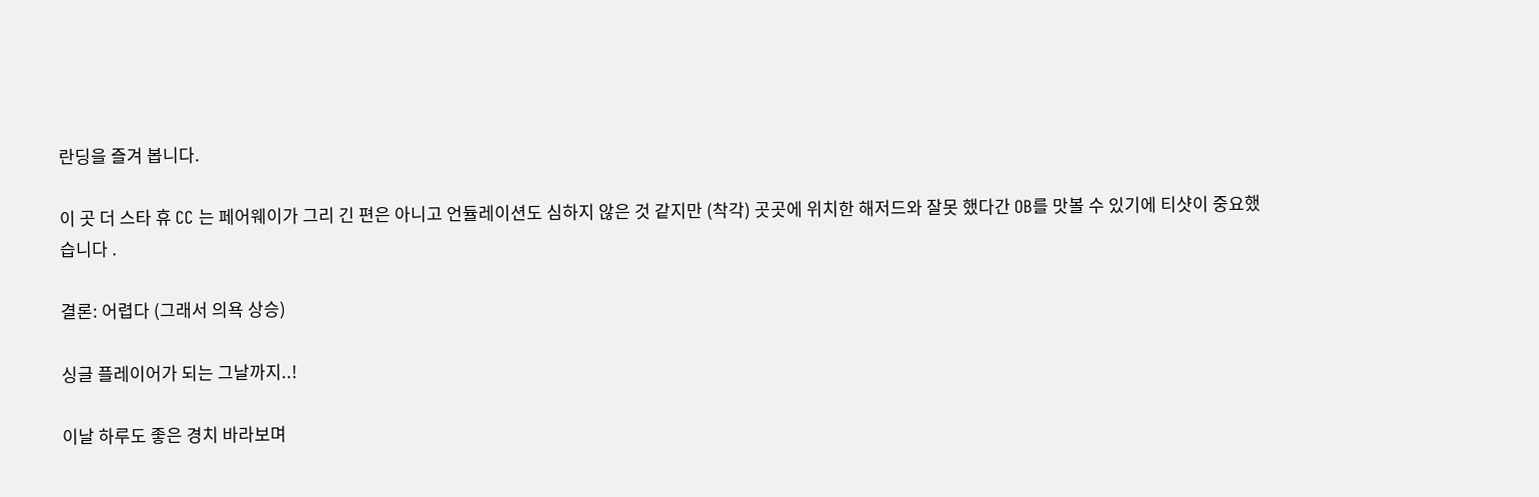란딩을 즐겨 봅니다.

이 곳 더 스타 휴 CC 는 페어웨이가 그리 긴 편은 아니고 언듈레이션도 심하지 않은 것 같지만 (착각) 곳곳에 위치한 해저드와 잘못 했다간 OB를 맛볼 수 있기에 티샷이 중요했습니다 .

결론: 어렵다 (그래서 의욕 상승)

싱글 플레이어가 되는 그날까지..!

이날 하루도 좋은 경치 바라보며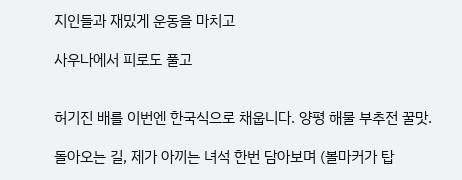지인들과 재밌게 운동을 마치고

사우나에서 피로도 풀고


허기진 배를 이번엔 한국식으로 채웁니다. 양평 해물 부추전 꿀맛.

돌아오는 길, 제가 아끼는 녀석 한번 담아보며 (볼마커가 탑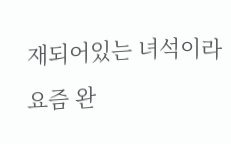재되어있는 녀석이라 요즘 완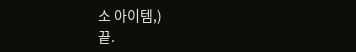소 아이템,)
끝.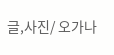글,사진/ 오가나